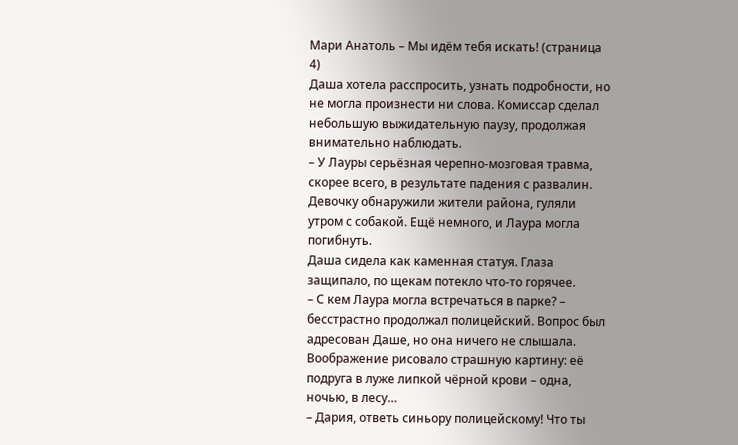Мари Анатоль – Мы идём тебя искать! (страница 4)
Даша хотела расспросить, узнать подробности, но не могла произнести ни слова. Комиссар сделал небольшую выжидательную паузу, продолжая внимательно наблюдать.
– У Лауры серьёзная черепно-мозговая травма, скорее всего, в результате падения с развалин. Девочку обнаружили жители района, гуляли утром с собакой. Ещё немного, и Лаура могла погибнуть.
Даша сидела как каменная статуя. Глаза защипало, по щекам потекло что-то горячее.
– С кем Лаура могла встречаться в парке? – бесстрастно продолжал полицейский. Вопрос был адресован Даше, но она ничего не слышала. Воображение рисовало страшную картину: её подруга в луже липкой чёрной крови – одна, ночью, в лесу…
– Дария, ответь синьору полицейскому! Что ты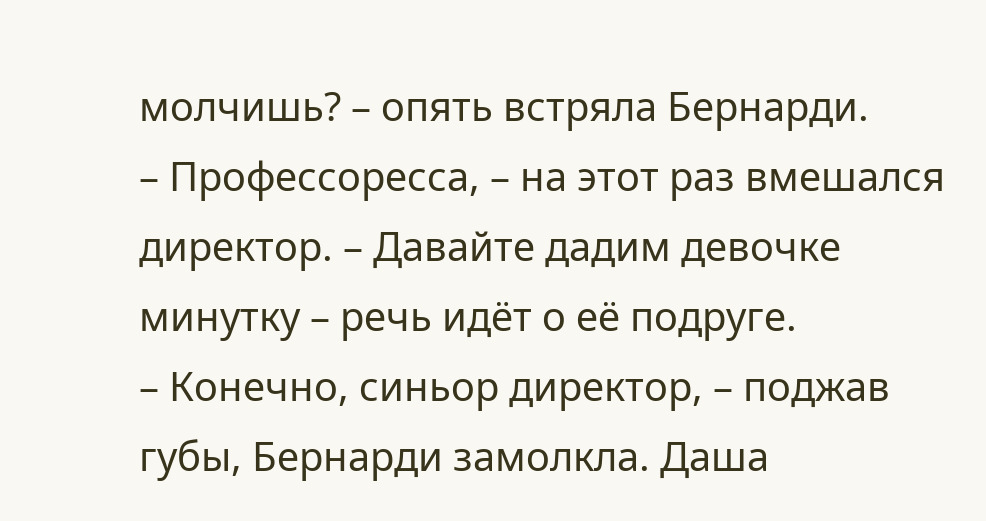молчишь? – опять встряла Бернарди.
– Профессоресса, – на этот раз вмешался директор. – Давайте дадим девочке минутку – речь идёт о её подруге.
– Конечно, синьор директор, – поджав губы, Бернарди замолкла. Даша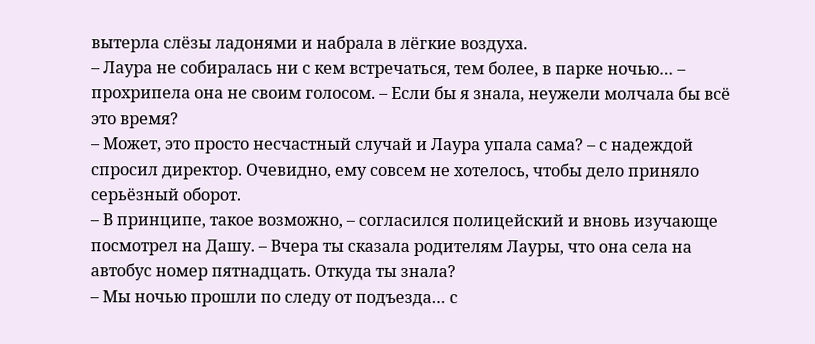вытерла слёзы ладонями и набрала в лёгкие воздуха.
– Лаура не собиралась ни с кем встречаться, тем более, в парке ночью… – прохрипела она не своим голосом. – Если бы я знала, неужели молчала бы всё это время?
– Может, это просто несчастный случай и Лаура упала сама? – с надеждой спросил директор. Очевидно, ему совсем не хотелось, чтобы дело приняло серьёзный оборот.
– В принципе, такое возможно, – согласился полицейский и вновь изучающе посмотрел на Дашу. – Вчера ты сказала родителям Лауры, что она села на автобус номер пятнадцать. Откуда ты знала?
– Мы ночью прошли по следу от подъезда… с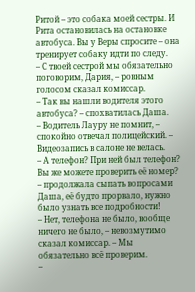Ритой – это собака моей сестры. И Рита остановилась на остановке автобуса. Вы у Веры спросите – она тренирует собаку идти по следу.
– С твоей сестрой мы обязательно поговорим, Дария, – ровным голосом сказал комиссар.
– Так вы нашли водителя этого автобуса? – спохватилась Даша.
– Водитель Лауру не помнит, – спокойно отвечал полицейский. – Видеозапись в салоне не велась.
– А телефон? При ней был телефон? Вы же можете проверить её номер? – продолжала сыпать вопросами Даша, её будто прорвало, нужно было узнать все подробности!
– Нет, телефона не было, вообще ничего не было, – невозмутимо сказал комиссар. – Мы обязательно всё проверим.
–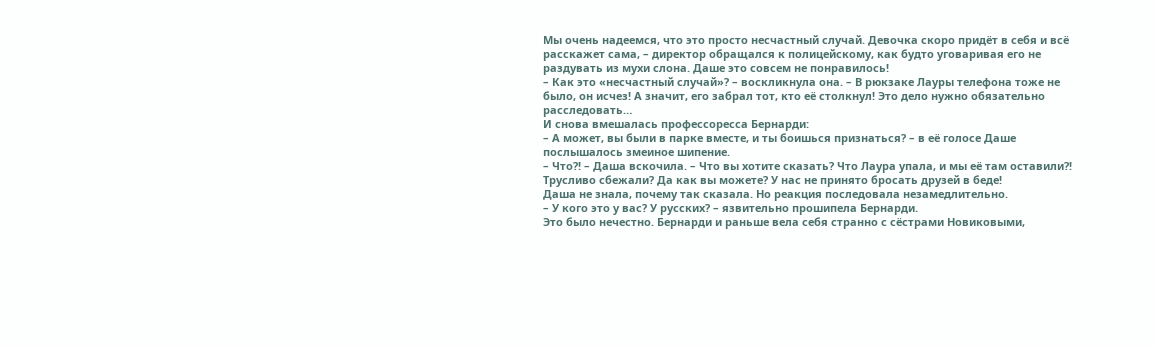Мы очень надеемся, что это просто несчастный случай. Девочка скоро придёт в себя и всё расскажет сама, – директор обращался к полицейскому, как будто уговаривая его не раздувать из мухи слона. Даше это совсем не понравилось!
– Как это «несчастный случай»? – воскликнула она. – В рюкзаке Лауры телефона тоже не было, он исчез! А значит, его забрал тот, кто её столкнул! Это дело нужно обязательно расследовать…
И снова вмешалась профессоресса Бернарди:
– А может, вы были в парке вместе, и ты боишься признаться? – в её голосе Даше послышалось змеиное шипение.
– Что?! – Даша вскочила. – Что вы хотите сказать? Что Лаура упала, и мы её там оставили?! Трусливо сбежали? Да как вы можете? У нас не принято бросать друзей в беде!
Даша не знала, почему так сказала. Но реакция последовала незамедлительно.
– У кого это у вас? У русских? – язвительно прошипела Бернарди.
Это было нечестно. Бернарди и раньше вела себя странно с сёстрами Новиковыми,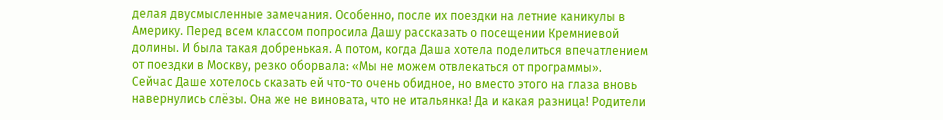делая двусмысленные замечания. Особенно, после их поездки на летние каникулы в Америку. Перед всем классом попросила Дашу рассказать о посещении Кремниевой долины. И была такая добренькая. А потом, когда Даша хотела поделиться впечатлением от поездки в Москву, резко оборвала: «Мы не можем отвлекаться от программы».
Сейчас Даше хотелось сказать ей что-то очень обидное, но вместо этого на глаза вновь навернулись слёзы. Она же не виновата, что не итальянка! Да и какая разница! Родители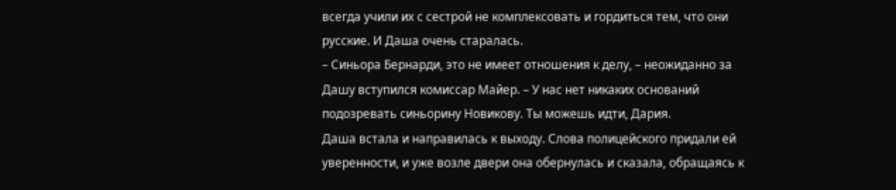всегда учили их с сестрой не комплексовать и гордиться тем, что они русские. И Даша очень старалась.
– Синьора Бернарди, это не имеет отношения к делу, – неожиданно за Дашу вступился комиссар Майер. – У нас нет никаких оснований подозревать синьорину Новикову. Ты можешь идти, Дария.
Даша встала и направилась к выходу. Слова полицейского придали ей уверенности, и уже возле двери она обернулась и сказала, обращаясь к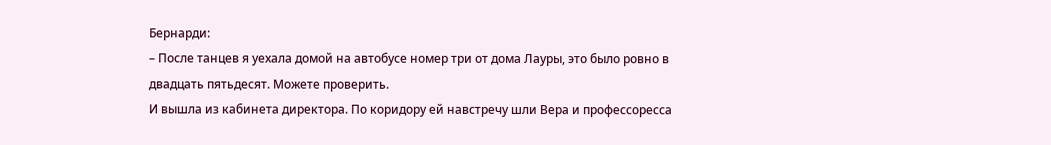Бернарди:
– После танцев я уехала домой на автобусе номер три от дома Лауры, это было ровно в двадцать пятьдесят. Можете проверить.
И вышла из кабинета директора. По коридору ей навстречу шли Вера и профессоресса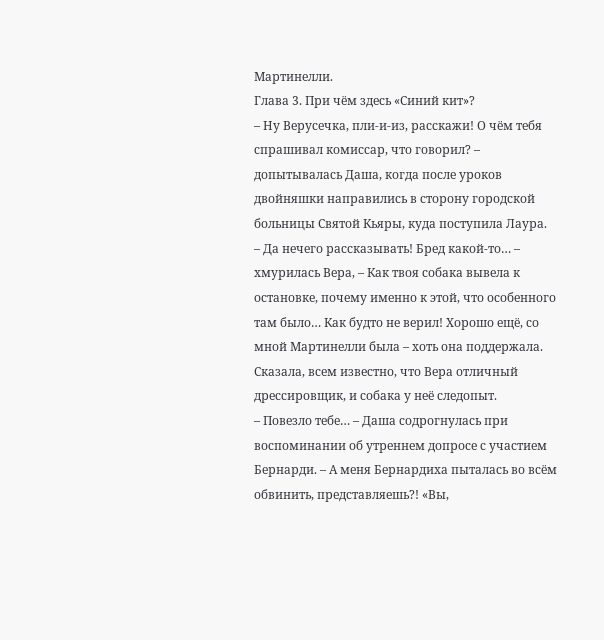Мартинелли.
Глава 3. При чём здесь «Синий кит»?
– Ну Верусечка, пли-и-из, расскажи! О чём тебя спрашивал комиссар, что говорил? – допытывалась Даша, когда после уроков двойняшки направились в сторону городской больницы Святой Кьяры, куда поступила Лаура.
– Да нечего рассказывать! Бред какой-то… – хмурилась Вера, – Как твоя собака вывела к остановке, почему именно к этой, что особенного там было… Как будто не верил! Хорошо ещё, со мной Мартинелли была – хоть она поддержала. Сказала, всем известно, что Вера отличный дрессировщик, и собака у неё следопыт.
– Повезло тебе… – Даша содрогнулась при воспоминании об утреннем допросе с участием Бернарди. – А меня Бернардиха пыталась во всём обвинить, представляешь?! «Вы,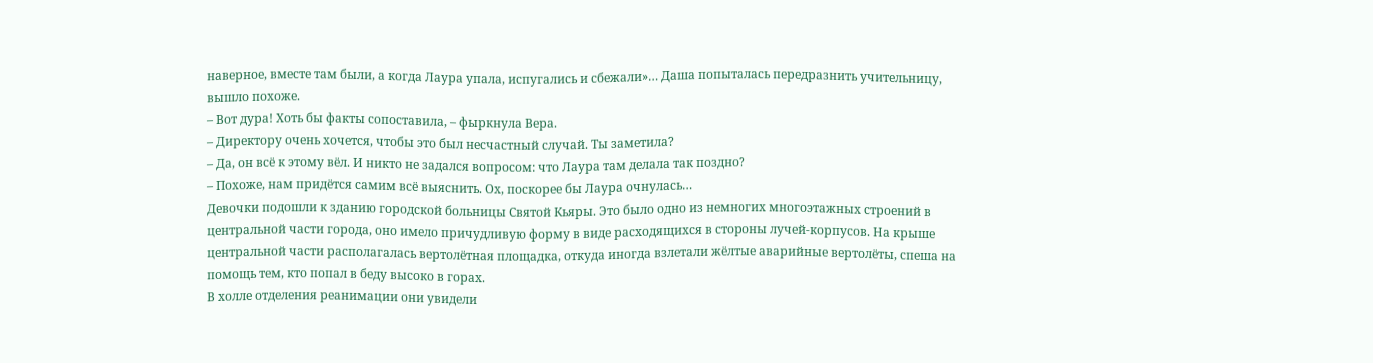наверное, вместе там были, а когда Лаура упала, испугались и сбежали»… Даша попыталась передразнить учительницу, вышло похоже.
– Вот дура! Хоть бы факты сопоставила, – фыркнула Вера.
– Директору очень хочется, чтобы это был несчастный случай. Ты заметила?
– Да, он всё к этому вёл. И никто не задался вопросом: что Лаура там делала так поздно?
– Похоже, нам придётся самим всё выяснить. Ох, поскорее бы Лаура очнулась…
Девочки подошли к зданию городской больницы Святой Кьяры. Это было одно из немногих многоэтажных строений в центральной части города, оно имело причудливую форму в виде расходящихся в стороны лучей-корпусов. На крыше центральной части располагалась вертолётная площадка, откуда иногда взлетали жёлтые аварийные вертолёты, спеша на помощь тем, кто попал в беду высоко в горах.
В холле отделения реанимации они увидели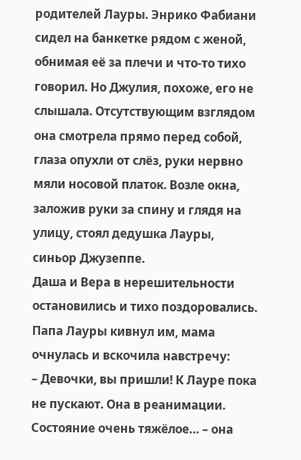родителей Лауры. Энрико Фабиани сидел на банкетке рядом с женой, обнимая её за плечи и что-то тихо говорил. Но Джулия, похоже, его не слышала. Отсутствующим взглядом она смотрела прямо перед собой, глаза опухли от слёз, руки нервно мяли носовой платок. Возле окна, заложив руки за спину и глядя на улицу, стоял дедушка Лауры, синьор Джузеппе.
Даша и Вера в нерешительности остановились и тихо поздоровались. Папа Лауры кивнул им, мама очнулась и вскочила навстречу:
– Девочки, вы пришли! К Лауре пока не пускают. Она в реанимации. Состояние очень тяжёлое… – она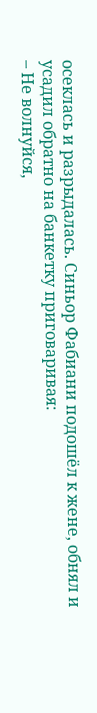осеклась и разрыдалась. Синьор Фабиани подошёл к жене, обнял и усадил обратно на банкетку приговаривая:
– Не волнуйся,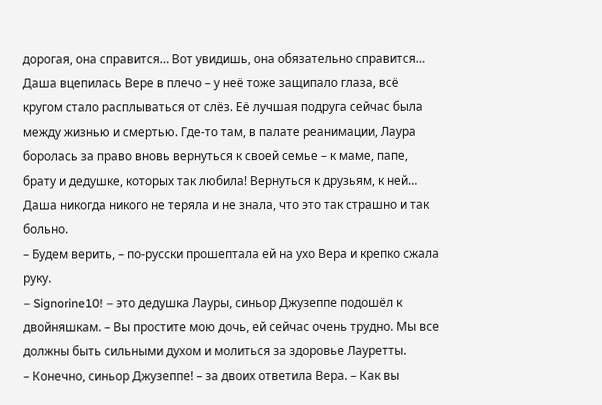дорогая, она справится… Вот увидишь, она обязательно справится…
Даша вцепилась Вере в плечо – у неё тоже защипало глаза, всё кругом стало расплываться от слёз. Её лучшая подруга сейчас была между жизнью и смертью. Где-то там, в палате реанимации, Лаура боролась за право вновь вернуться к своей семье – к маме, папе, брату и дедушке, которых так любила! Вернуться к друзьям, к ней… Даша никогда никого не теряла и не знала, что это так страшно и так больно.
– Будем верить, – по-русски прошептала ей на ухо Вера и крепко сжала руку.
– Signorine10! – это дедушка Лауры, синьор Джузеппе подошёл к двойняшкам. – Вы простите мою дочь, ей сейчас очень трудно. Мы все должны быть сильными духом и молиться за здоровье Лауретты.
– Конечно, синьор Джузеппе! – за двоих ответила Вера. – Как вы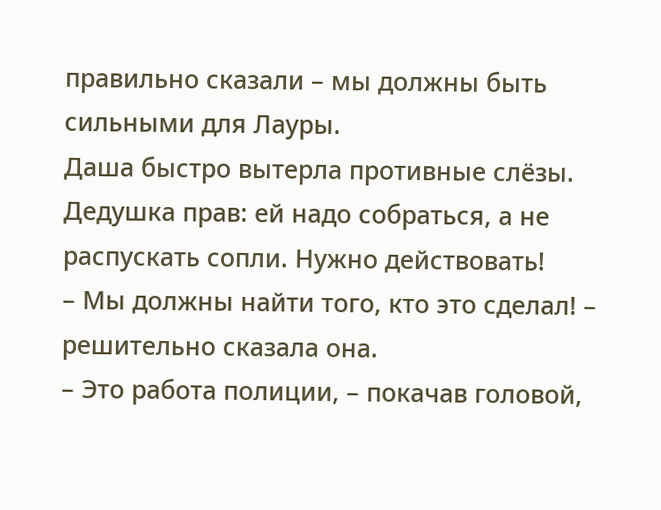правильно сказали – мы должны быть сильными для Лауры.
Даша быстро вытерла противные слёзы. Дедушка прав: ей надо собраться, а не распускать сопли. Нужно действовать!
– Мы должны найти того, кто это сделал! – решительно сказала она.
– Это работа полиции, – покачав головой,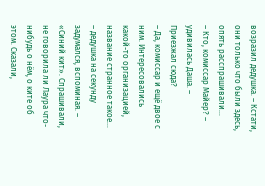возразил дедушка. – Кстати, они только что были здесь, опять расспрашивали…
– Кто, комиссар Майер? – удивилась Даша. – Приезжал сюда?
– Да, комиссар и ещё двое с ним. Интересовались какой-то организацией, название странное такое… – дедушка на секунду задумался, вспоминая. – «Синий кит». Спрашивали, не говорила ли Лаура что-нибудь о нём, о ките об этом. Сказали,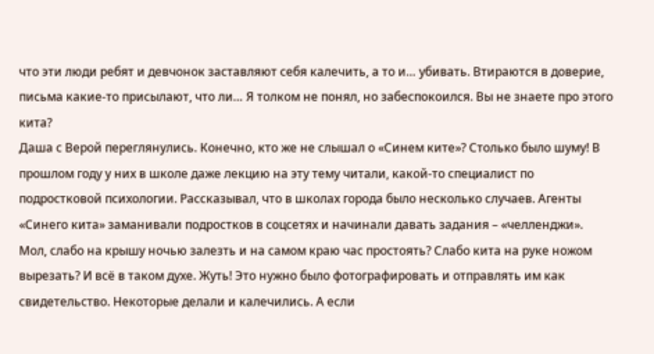что эти люди ребят и девчонок заставляют себя калечить, а то и… убивать. Втираются в доверие, письма какие-то присылают, что ли… Я толком не понял, но забеспокоился. Вы не знаете про этого кита?
Даша с Верой переглянулись. Конечно, кто же не слышал о «Синем ките»? Столько было шуму! В прошлом году у них в школе даже лекцию на эту тему читали, какой-то специалист по подростковой психологии. Рассказывал, что в школах города было несколько случаев. Агенты «Синего кита» заманивали подростков в соцсетях и начинали давать задания – «челленджи». Мол, слабо на крышу ночью залезть и на самом краю час простоять? Слабо кита на руке ножом вырезать? И всё в таком духе. Жуть! Это нужно было фотографировать и отправлять им как свидетельство. Некоторые делали и калечились. А если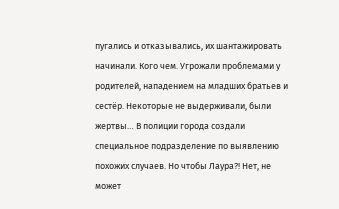пугались и отказывались, их шантажировать начинали. Кого чем. Угрожали проблемами у родителей, нападением на младших братьев и сестёр. Некоторые не выдерживали, были жертвы… В полиции города создали специальное подразделение по выявлению похожих случаев. Но чтобы Лаура?! Нет, не может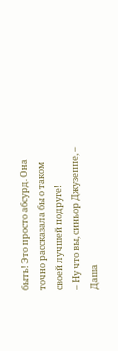быть! Это просто абсурд. Она точно рассказала бы о таком своей лучшей подруге!
– Ну что вы, синьор Джузеппе, – Даша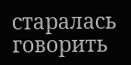старалась говорить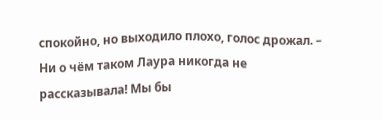спокойно, но выходило плохо, голос дрожал. – Ни о чём таком Лаура никогда не рассказывала! Мы бы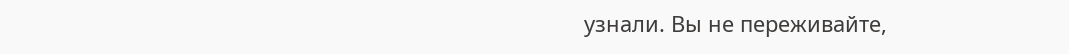узнали. Вы не переживайте,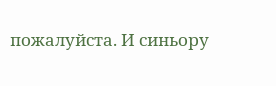пожалуйста. И синьору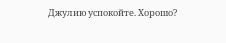Джулию успокойте. Хорошо?